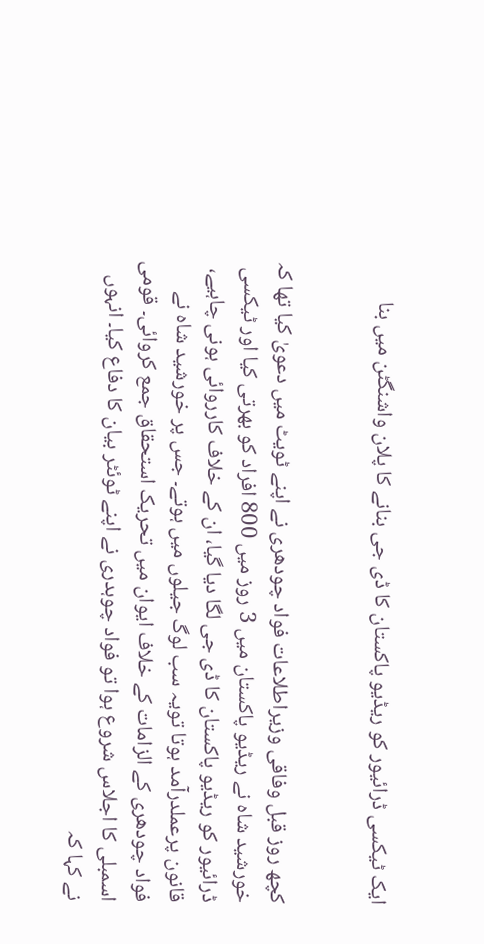ایک ٹیکسی ڈرائیور کو ریڈیو پاکستان کا ڈی جی بنانے کا پلان واشنگٹن میں بنا


کچھ روز قبل وفاقی وزیراطلاعات فواد چودھری نے اپنے ٹویٹ میں دعویٰ کیا تھا کہ خورشید شاہ نے ریڈیو پاکستان میں 3 روز میں 800 افراد کو بھرتی کیا اور ٹیکسی ڈرائیور کو ریڈیو پاکستان کا ڈی جی لگا دیا گیا، ان کے خلاف کارروائی ہونی چاہیے، قانون پرعملدرآمد ہوتا تویہ سب لوگ جیلوں میں ہوتے۔ جس پر خورشید شاہ نے فواد چودھری کے الزامات کے خلاف ایوان میں تحریک استحقاق جمع کروائی۔ قومی اسمبلی کا اجلاس شروع ہوا تو فواد چوہدری نے اپنے ٹوئٹر بیان کا دفاع کیا۔ انہوں نے کہا کہ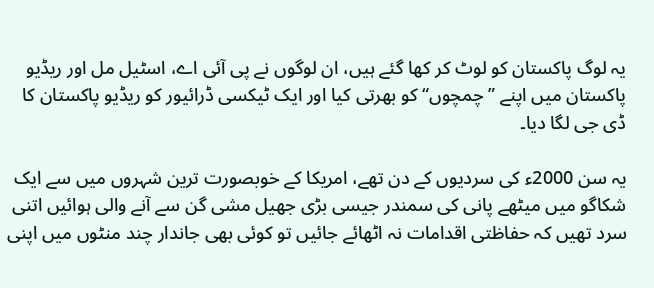یہ لوگ پاکستان کو لوٹ کر کھا گئے ہیں، ان لوگوں نے پی آئی اے، اسٹیل مل اور ریڈیو پاکستان میں اپنے ”چمچوں“ کو بھرتی کیا اور ایک ٹیکسی ڈرائیور کو ریڈیو پاکستان کا ڈی جی لگا دیا۔

یہ سن 2000ء کی سردیوں کے دن تھے، امریکا کے خوبصورت ترین شہروں میں سے ایک شکاگو میں میٹھے پانی کی سمندر جیسی بڑی جھیل مشی گن سے آنے والی ہوائیں اتنی سرد تھیں کہ حفاظتی اقدامات نہ اٹھائے جائیں تو کوئی بھی جاندار چند منٹوں میں اپنی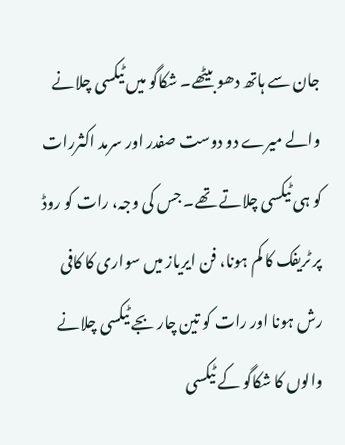جان سے ہاتھ دھو بیٹھے۔ شکاگو میں ٹیکسی چلانے والے میرے دو دوست صفدر اور سرمد اکثررات کو ہی ٹیکسی چلاتے تھے۔ جس کی وجہ، رات کو روڈ پر ٹریفک کا کم ہونا، فن ایریاز میں سواری کا کافی رش ہونا اور رات کو تین چار بجے ٹیکسی چلانے والوں کا شکاگو کے ٹیکسی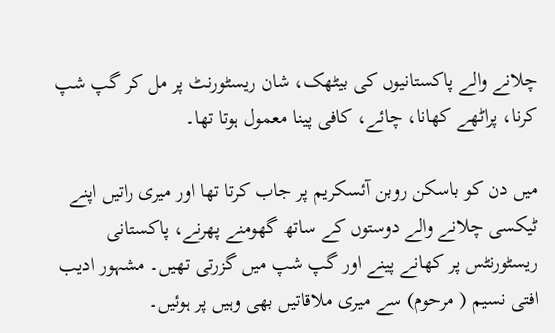چلانے والے پاکستانیوں کی بیٹھک، شان ریسٹورنٹ پر مل کر گپ شپ کرنا، پراٹھے کھانا، چائے، کافی پینا معمول ہوتا تھا۔

میں دن کو باسکن روبن آئسکریم پر جاب کرتا تھا اور میری راتیں اپنے ٹیکسی چلانے والے دوستوں کے ساتھ گھومنے پھرنے، پاکستانی ریسٹورنٹس پر کھانے پینے اور گپ شپ میں گزرتی تھیں۔ مشہور ادیب افتی نسیم ( مرحوم) سے میری ملاقاتیں بھی وہیں پر ہوئیں۔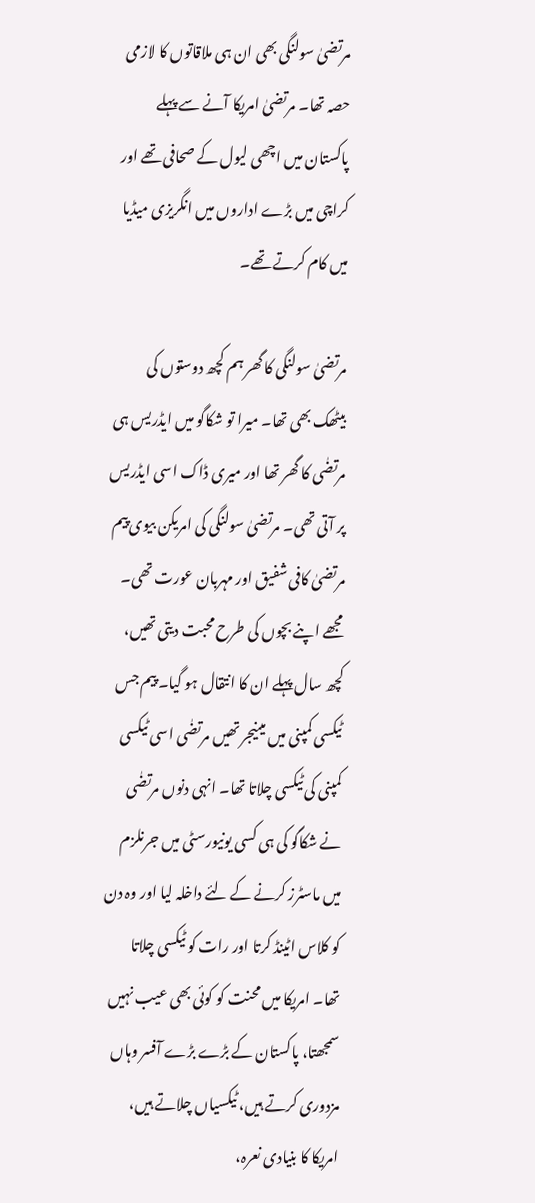مرتضیٰ سولنگی بھی ان ہی ملاقاتوں کا لازمی حصہ تھا۔ مرتضیٰ امریکا آنے سے پہلے پاکستان میں اچھی لیول کے صحافی تھے اور کراچی میں بڑے اداروں میں انگریزی میڈیا میں کام کرتے تھے۔

مرتضیٰ سولنگی کا گھر ہم کچھ دوستوں کی بیٹھک بھی تھا۔ میرا تو شکاگو میں ایڈریس ہی مرتضٰی کا گھر تھا اور میری ڈاک اسی ایڈریس پر آتی تھی۔ مرتضیٰ سولنگی کی امریکن بیوی پیم مرتضیٰ کافی شفیق اور مہربان عورت تھی۔ مجھے اپنے بچوں کی طرح محبت دیتی تھیں، کچھ سال پہلے ان کا انتقال ہو گیا۔ پیم جس ٹیکسی کمپنی میں مینیجر تھیں مرتضٰی اسی ٹیکسی کمپنی کی ٹیکسی چلاتا تھا۔ انہی دنوں مرتضٰی نے شکاگو کی ہی کسی یونیورسٹی میں جرنلزم میں ماسٹرز کرنے کے لئے داخلہ لیا اور وہ دن کو کلاس اٹینڈ کرتا اور رات کو ٹیکسی چلاتا تھا۔ امریکا میں محنت کو کوئی بھی عیب نہیں سمجھتا، پاکستان کے بڑے بڑے آفسر وہاں مزدوری کرتے ہیں، ٹیکسیاں چلاتے ہیں، امریکا کا بنیادی نعرہ،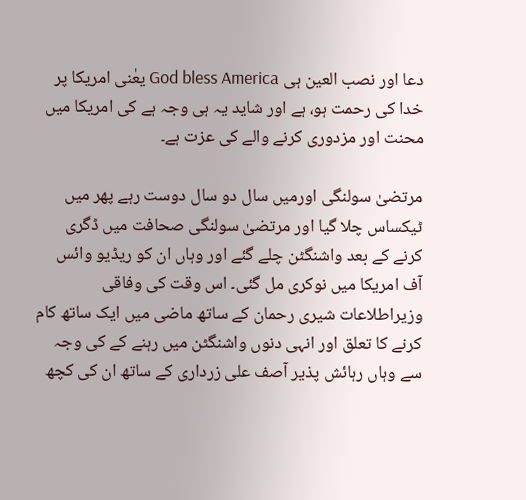دعا اور نصب العین ہی God bless America یعٰنی امریکا پر خدا کی رحمت ہو، ہے اور شاید یہ ہی وجہ ہے کی امریکا میں محنت اور مزدوری کرنے والے کی عزت ہے۔

مرتضیٰ سولنگی اورمیں سال دو سال دوست رہے پھر میں ٹیکساس چلا گیا اور مرتضیٰ سولنگی صحافت میں ڈگری کرنے کے بعد واشنگٹن چلے گئے اور وہاں ان کو ریڈیو وائس آف امریکا میں نوکری مل گئی۔ اس وقت کی وفاقی وزیراطلاعات شیری رحمان کے ساتھ ماضی میں ایک ساتھ کام کرنے کا تعلق اور انہی دنوں واشنگٹن میں رہنے کے کی وجہ سے وہاں رہائش پذیر آصف علی زرداری کے ساتھ ان کی کچھ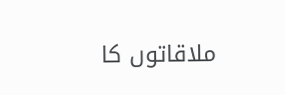ملاقاتوں کا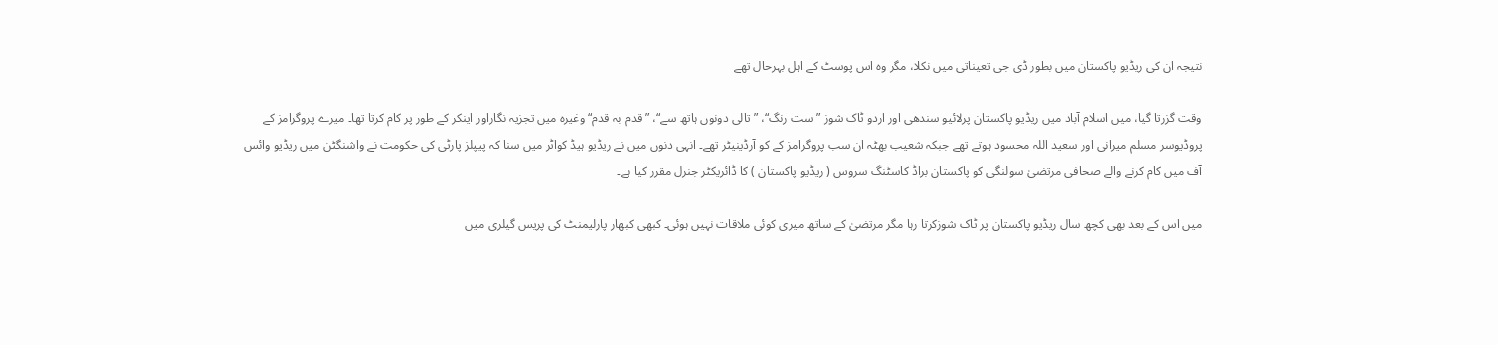نتیجہ ان کی ریڈیو پاکستان میں بطور ڈی جی تعیناتی میں نکلا، مگر وہ اس پوسٹ کے اہل بہرحال تھے

وقت گزرتا گیا، میں اسلام آباد میں ریڈیو پاکستان پرلائیو سندھی اور اردو ٹاک شوز ”ست رنگ“، ”تالی دونوں ہاتھ سے“، ”قدم بہ قدم“ وغیرہ میں تجزیہ نگاراور اینکر کے طور پر کام کرتا تھا۔ میرے پروگرامز کے پروڈیوسر مسلم میرانی اور سعید اللہ محسود ہوتے تھے جبکہ شعیب بھٹہ ان سب پروگرامز کے کو آرڈینیٹر تھے۔ انہی دنوں میں نے ریڈیو ہیڈ کواٹر میں سنا کہ پیپلز پارٹی کی حکومت نے واشنگٹن میں ریڈیو وائس آف میں کام کرنے والے صحافی مرتضیٰ سولنگی کو پاکستان براڈ کاسٹنگ سروس ( ریڈیو پاکستان ) کا ڈائریکٹر جنرل مقرر کیا ہے۔

میں اس کے بعد بھی کچھ سال ریڈیو پاکستان پر ٹاک شوزکرتا رہا مگر مرتضیٰ کے ساتھ میری کوئی ملاقات نہیں ہوئی۔ کبھی کبھار پارلیمنٹ کی پریس گیلری میں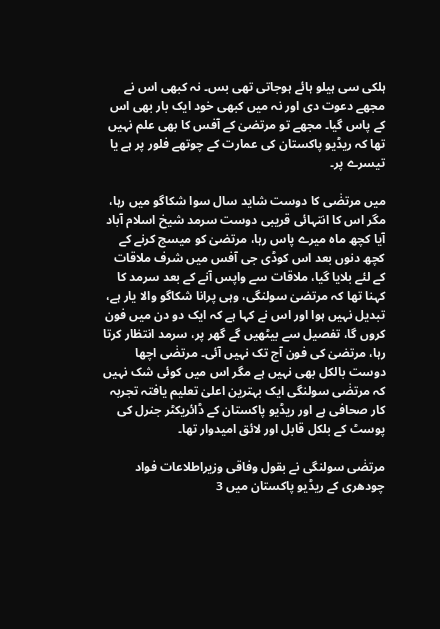ہلکی سی ہیلو ہائے ہوجاتی تھی بس۔ نہ کبھی اس نے مجھے دعوت دی اور نہ میں کبھی خود ایک بار بھی اس کے پاس گیا۔ مجھے تو مرتضیٰ کے آفس کا بھی علم نہیں تھا کہ ریڈیو پاکستان کی عمارت کے چوتھے فلور پر ہے یا تیسرے پر۔

میں مرتضٰی کا دوست شاید سال سوا شکاگو میں رہا، مگر اس کا انتہائی قریبی دوست سرمد شیخ اسلام آباد آیا کچھ ماہ میرے پاس رہا، مرتضیٰ کو میسج کرنے کے کچھ دنوں بعد اس کوڈی جی آفس میں شرف ملاقات کے لئے بلایا گیا، ملاقات سے واپس آنے کے بعد سرمد کا کہنا تھا کہ مرتضیٰ سولنگی، وہی پرانا شکاگو والا یار ہے، تبدیل نہیں ہوا اور اس نے کہا ہے کہ ایک دو دن میں فون کروں گا، تفصیل سے بیٹھیں گے گھر پر، سرمد انتظار کرتا رہا، مرتضیٰ کی فون آج تک نہیں آئی۔ مرتضٰی اچھا دوست بالکل بھی نہیں ہے مگر اس میں کوئی شک نہیں کہ مرتضٰی سولنگی ایک بہترین اعلیٰ تعلیم یافتہ تجربہ کار صحافی ہے اور ریڈیو پاکستان کے ڈائریکٹر جنرل کی پوسٹ کے بلکل قابل اور لائق امیدوار تھا۔

مرتضٰی سولنگی نے بقول وفاقی وزیراطلاعات فواد چودھری کے ریڈیو پاکستان میں 3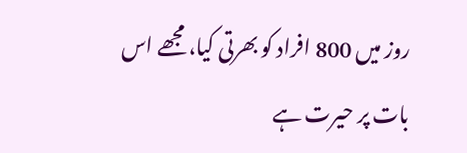روز میں 800 افراد کو بھرتی کیا، مجھے اس بات پر حیرت ہے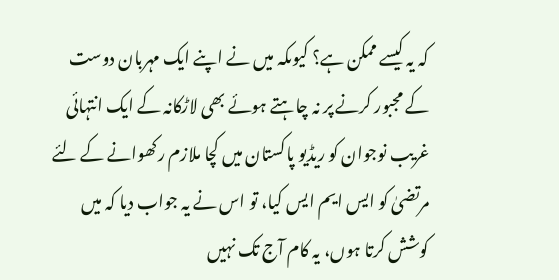کہ یہ کیسے ممکن ہے؟ کیوںکہ میں نے اپنے ایک مہربان دوست کے مجبور کرنے پر نہ چاہتے ہوئے بھی لاڑکانہ کے ایک انتہائی غریب نوجوان کو ریڈیو پاکستان میں کچا ملازم رکھوانے کے لئے مرتضیٰ کو ایس ایم ایس کیا، تو اس نے یہ جواب دیا کہ میں کوشش کرتا ہوں، یہ کام آج تک نہیں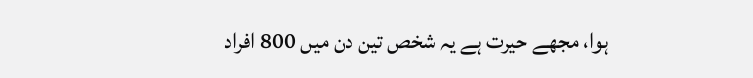ہوا، مجھے حیرت ہے یہ شخص تین دن میں 800 افراد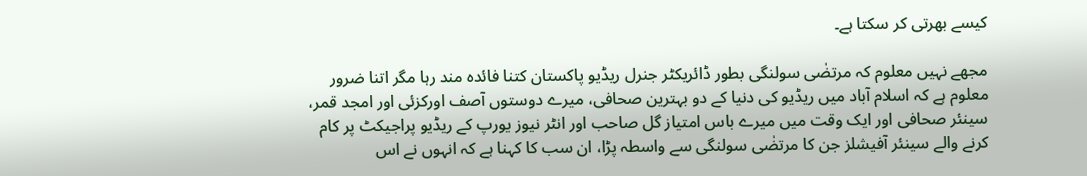کیسے بھرتی کر سکتا ہے۔

مجھے نہیں معلوم کہ مرتضٰی سولنگی بطور ڈائریکٹر جنرل ریڈیو پاکستان کتنا فائدہ مند رہا مگر اتنا ضرور معلوم ہے کہ اسلام آباد میں ریڈیو کی دنیا کے دو بہترین صحافی، میرے دوستوں آصف اورکزئی اور امجد قمر، سینئر صحافی اور ایک وقت میں میرے باس امتیاز گل صاحب اور انٹر نیوز یورپ کے ریڈیو پراجیکٹ پر کام کرنے والے سینئر آفیشلز جن کا مرتضٰی سولنگی سے واسطہ پڑا، ان سب کا کہنا ہے کہ انہوں نے اس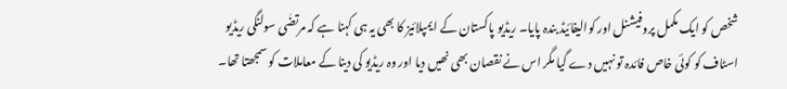شخص کو ایک مکمل پروفیشنل اور کوالیفائیڈ بندہ پایا۔ ریڈیو پاکستان کے ایمپلائیز کا بھی یہ ہی کہنا ہے کہ مرتضٰی سولنگی ریڈیو اسٹاف کو کوئی خاص فائدہ تو نہیں دے گیا مگر اس نے نقصان بھی نھیں دیا اور وہ ریڈیو کی دینا کے معاملات کو سمجھتا تھا۔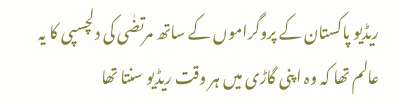ریڈیو پاکستان کے پروگراموں کے ساتھ مرتضٰی کی دلچسپی کا یہ عالم تھا کہ وہ اپنی گاڑی میں ہر وقت ریڈیو سنتا تھا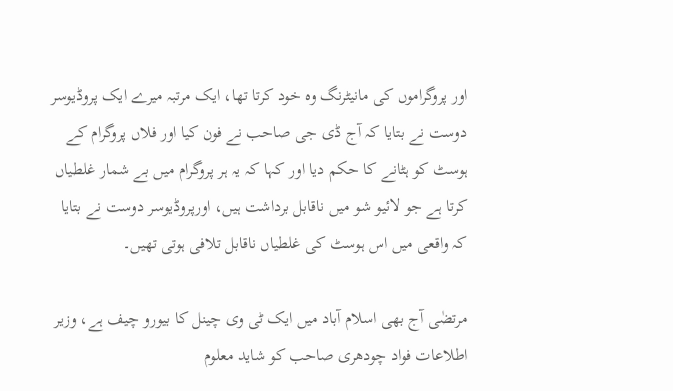اور پروگراموں کی مانیٹرنگ وہ خود کرتا تھا، ایک مرتبہ میرے ایک پروڈیوسر دوست نے بتایا کہ آج ڈی جی صاحب نے فون کیا اور فلاں پروگرام کے ہوسٹ کو ہٹانے کا حکم دیا اور کہا کہ یہ ہر پروگرام میں بے شمار غلطیاں کرتا ہے جو لائیو شو میں ناقابل برداشت ہیں، اورپروڈیوسر دوست نے بتایا کہ واقعی میں اس ہوسٹ کی غلطیاں ناقابل تلافی ہوتی تھیں۔

مرتضٰی آج بھی اسلام آباد میں ایک ٹی وی چینل کا بیورو چیف ہے، وزیر اطلاعات فواد چودھری صاحب کو شاید معلوم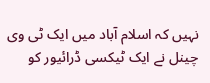نہیں کہ اسلام آباد میں ایک ٹی وی چینل نے ایک ٹیکسی ڈرائیور کو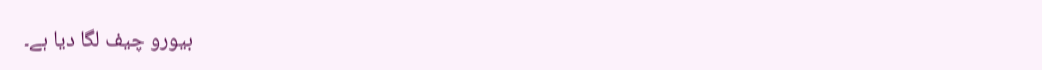بیورو چیف لگا دیا ہے۔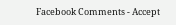Facebook Comments - Accept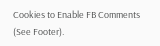Cookies to Enable FB Comments (See Footer).